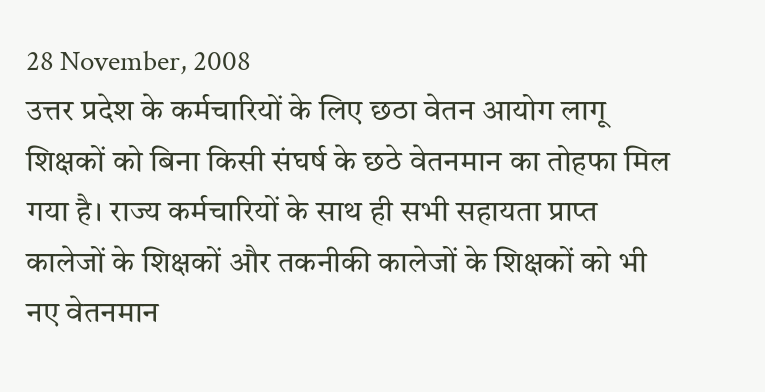28 November, 2008
उत्तर प्रदेश के कर्मचारियों के लिए छठा वेतन आयोग लागू
शिक्षकों को बिना किसी संघर्ष के छठे वेतनमान का तोहफा मिल गया है। राज्य कर्मचारियों के साथ ही सभी सहायता प्राप्त कालेजों के शिक्षकों और तकनीकी कालेजों के शिक्षकों को भी नए वेतनमान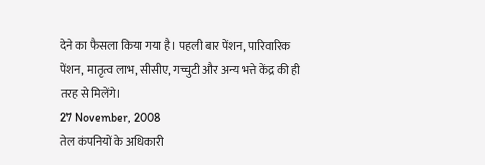देने का फैसला किया गया है। पहली बार पेंशन, पारिवारिक पेंशन, मातृत्व लाभ, सीसीए, गच्चुटी और अन्य भत्ते केंद्र की ही तरह से मिलेंगे।
27 November, 2008
तेल कंपनियों के अधिकारी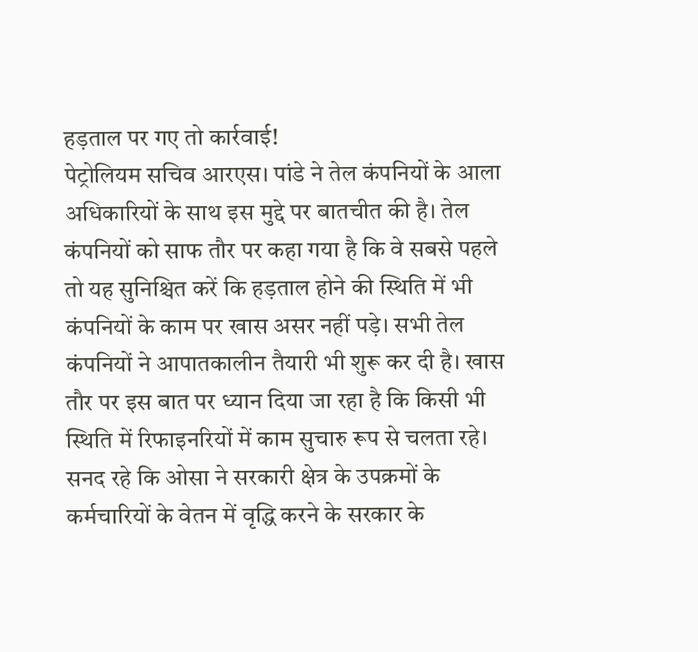हड़ताल पर गए तो कार्रवाई!
पेट्रोलियम सचिव आरएस। पांडे ने तेल कंपनियों के आला अधिकारियों के साथ इस मुद्दे पर बातचीत की है। तेल कंपनियों को साफ तौर पर कहा गया है कि वे सबसे पहले तो यह सुनिश्चित करें कि हड़ताल होने की स्थिति में भी कंपनियों के काम पर खास असर नहीं पड़े। सभी तेल कंपनियों ने आपातकालीन तैयारी भी शुरू कर दी है। खास तौर पर इस बात पर ध्यान दिया जा रहा है कि किसी भी स्थिति में रिफाइनरियों में काम सुचारु रूप से चलता रहे।
सनद रहे कि ओसा ने सरकारी क्षेत्र के उपक्रमों के कर्मचारियों के वेतन में वृद्धि करने के सरकार के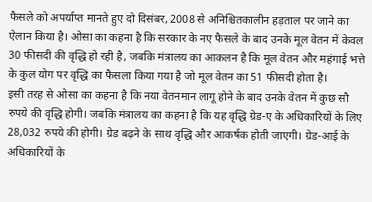फैसले को अपर्याप्त मानते हुए दो दिसंबर, 2008 से अनिश्चितकालीन हड़ताल पर जाने का ऐलान किया है। ओसा का कहना है कि सरकार के नए फैसले के बाद उनके मूल वेतन में केवल 30 फीसदी की वृद्धि हो रही है, जबकि मंत्रालय का आकलन है कि मूल वेतन और महंगाई भत्ते के कुल योग पर वृद्धि का फैसला किया गया है जो मूल वेतन का 51 फीसदी होता है।
इसी तरह से ओसा का कहना है कि नया वेतनमान लागू होने के बाद उनके वेतन में कुछ सौ रुपये की वृद्धि होगी। जबकि मंत्रालय का कहना है कि यह वृद्धि ग्रेड-ए के अधिकारियों के लिए 28,032 रुपये की होगी। ग्रेड बढ़ने के साथ वृद्धि और आकर्षक होती जाएगी। ग्रेड-आई के अधिकारियों के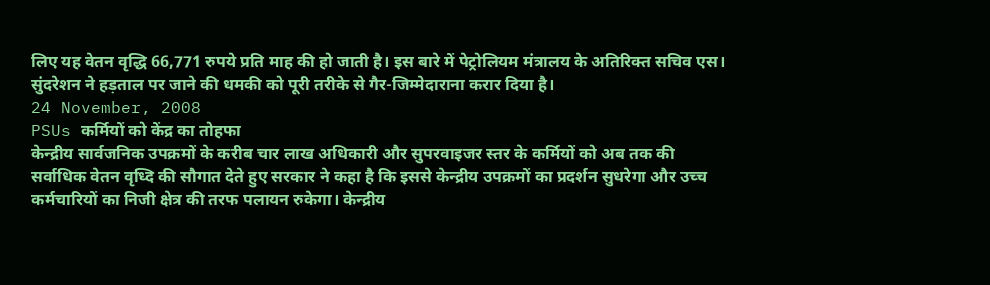लिए यह वेतन वृद्धि 66,771 रुपये प्रति माह की हो जाती है। इस बारे में पेट्रोलियम मंत्रालय के अतिरिक्त सचिव एस। सुंदरेशन ने हड़ताल पर जाने की धमकी को पूरी तरीके से गैर-जिम्मेदाराना करार दिया है।
24 November, 2008
PSUs कर्मियों को केंद्र का तोहफा
केन्द्रीय सार्वजनिक उपक्रमों के करीब चार लाख अधिकारी और सुपरवाइजर स्तर के कर्मियों को अब तक की सर्वाधिक वेतन वृध्दि की सौगात देते हुए सरकार ने कहा है कि इससे केन्द्रीय उपक्रमों का प्रदर्शन सुधरेगा और उच्च कर्मचारियों का निजी क्षेत्र की तरफ पलायन रुकेगा। केन्द्रीय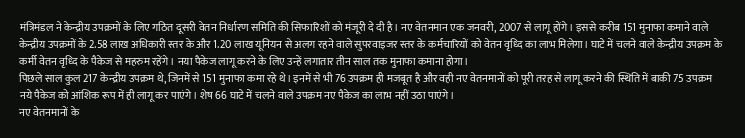मंत्रिमंडल ने केन्द्रीय उपक्रमों के लिए गठित दूसरी वेतन निर्धारण समिति की सिफारिशों को मंजूरी दे दी है। नए वेतनमान एक जनवरी, 2007 से लागू होंगे। इससे करीब 151 मुनाफा कमाने वाले केन्द्रीय उपक्रमों के 2.58 लाख अधिकारी स्तर के और 1.20 लाख यूनियन से अलग रहने वाले सुपरवाइजर स्तर के कर्मचारियों को वेतन वृध्दि का लाभ मिलेगा। घाटे में चलने वाले केन्द्रीय उपक्रम के कर्मी वेतन वृध्दि के पैकेज से महरुम रहेंगे। नया पैकेज लागू करने के लिए उन्हें लगातार तीन साल तक मुनाफा कमाना होगा।
पिछले साल कुल 217 केन्द्रीय उपक्रम थे, जिनमें से 151 मुनाफा कमा रहे थे। इनमें से भी 76 उपक्रम ही मजबूत है और वही नए वेतनमानों को पूरी तरह से लागू करने की स्थिति में बाकी 75 उपक्रम नये पैकेज को आंशिक रूप में ही लागू कर पाएंगे। शेष 66 घाटे में चलने वाले उपक्रम नए पैकेज का लाभ नहीं उठा पाएंगे।
नए वेतनमानों के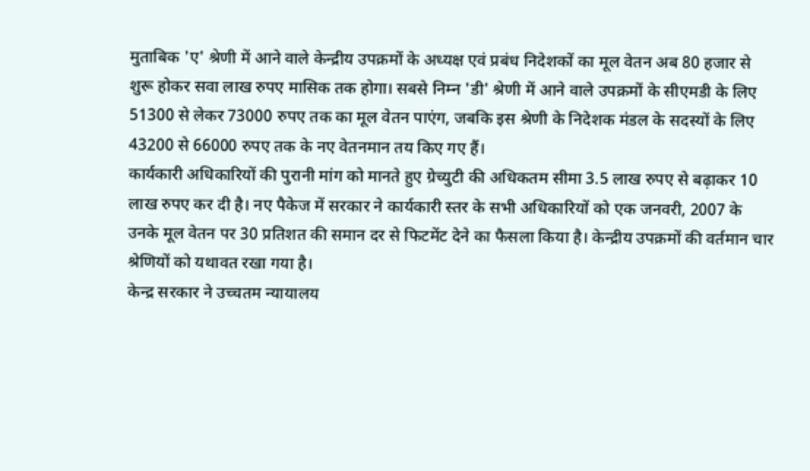मुताबिक 'ए' श्रेणी में आने वाले केन्द्रीय उपक्रमों के अध्यक्ष एवं प्रबंध निदेशकों का मूल वेतन अब 80 हजार से शुरू होकर सवा लाख रुपए मासिक तक होगा। सबसे निम्न 'डी' श्रेणी में आने वाले उपक्रमों के सीएमडी के लिए 51300 से लेकर 73000 रुपए तक का मूल वेतन पाएंग, जबकि इस श्रेणी के निदेशक मंडल के सदस्यों के लिए 43200 से 66000 रुपए तक के नए वेतनमान तय किए गए हैं।
कार्यकारी अधिकारियों की पुरानी मांग को मानते हुए ग्रेच्युटी की अधिकतम सीमा 3.5 लाख रुपए से बढ़ाकर 10 लाख रुपए कर दी है। नए पैकेज में सरकार ने कार्यकारी स्तर के सभी अधिकारियों को एक जनवरी, 2007 के उनके मूल वेतन पर 30 प्रतिशत की समान दर से फिटमेंट देने का फैसला किया है। केन्द्रीय उपक्रमों की वर्तमान चार श्रेणियों को यथावत रखा गया है।
केन्द्र सरकार ने उच्चतम न्यायालय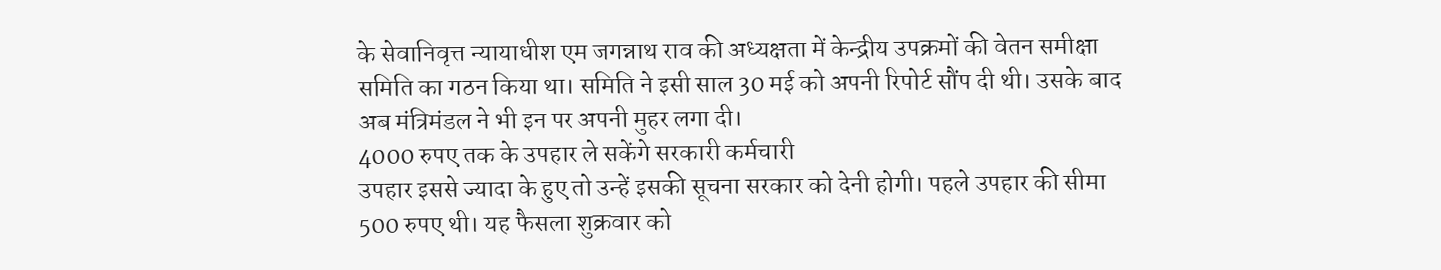के सेवानिवृत्त न्यायाधीश एम जगन्नाथ राव की अध्यक्षता में केन्द्रीय उपक्रमों की वेतन समीक्षा समिति का गठन किया था। समिति ने इसी साल 30 मई को अपनी रिपोर्ट सौंप दी थी। उसके बाद अब मंत्रिमंडल ने भी इन पर अपनी मुहर लगा दी।
4000 रुपए तक के उपहार ले सकेंगे सरकारी कर्मचारी
उपहार इससे ज्यादा के हुए तो उन्हें इसकी सूचना सरकार को देनी होगी। पहले उपहार की सीमा 500 रुपए थी। यह फैसला शुक्रवार को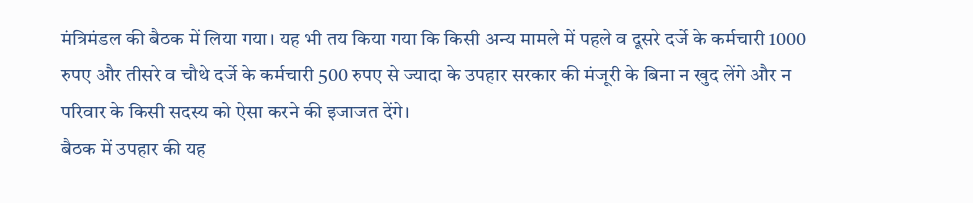मंत्रिमंडल की बैठक में लिया गया। यह भी तय किया गया कि किसी अन्य मामले में पहले व दूसरे दर्जे के कर्मचारी 1000 रुपए और तीसरे व चौथे दर्जे के कर्मचारी 500 रुपए से ज्यादा के उपहार सरकार की मंजूरी के बिना न खुद लेंगे और न परिवार के किसी सदस्य को ऐसा करने की इजाजत देंगे।
बैठक में उपहार की यह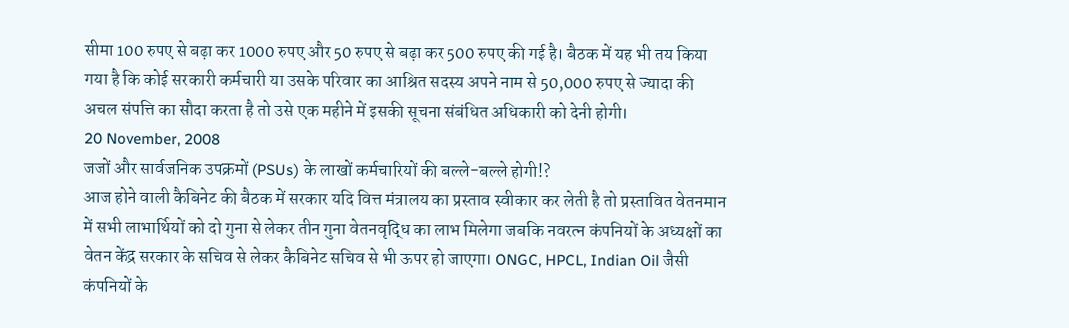सीमा 100 रुपए से बढ़ा कर 1000 रुपए और 50 रुपए से बढ़ा कर 500 रुपए की गई है। बैठक में यह भी तय किया गया है कि कोई सरकारी कर्मचारी या उसके परिवार का आश्रित सदस्य अपने नाम से 50,000 रुपए से ज्यादा की अचल संपत्ति का सौदा करता है तो उसे एक महीने में इसकी सूचना संबंधित अधिकारी को देनी होगी।
20 November, 2008
जजों और सार्वजनिक उपक्रमों (PSUs) के लाखों कर्मचारियों की बल्ले-बल्ले होगी!?
आज होने वाली कैबिनेट की बैठक में सरकार यदि वित्त मंत्रालय का प्रस्ताव स्वीकार कर लेती है तो प्रस्तावित वेतनमान में सभी लाभार्थियों को दो गुना से लेकर तीन गुना वेतनवृद्धि का लाभ मिलेगा जबकि नवरत्न कंपनियों के अध्यक्षों का वेतन केंद्र सरकार के सचिव से लेकर कैबिनेट सचिव से भी ऊपर हो जाएगा। ONGC, HPCL, Indian Oil जैसी कंपनियों के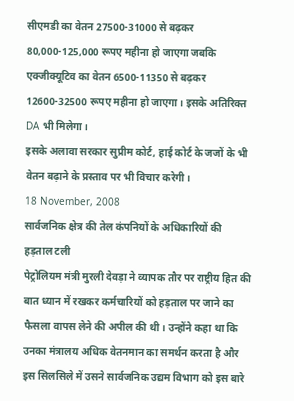सीएमडी का वेतन 27500-31000 से बढ़कर 80,000-125,000 रूपए महीना हो जाएगा जबकि एक्जीक्यूटिव का वेतन 6500-11350 से बढ़कर 12600-32500 रूपए महीना हो जाएगा। इसके अतिरिक्त DA भी मिलेगा।
इसके अलावा सरकार सुप्रीम कोर्ट, हाई कोर्ट के जजों के भी वेतन बढ़ाने के प्रस्ताव पर भी विचार करेगी।
18 November, 2008
सार्वजनिक क्षेत्र की तेल कंपनियों के अधिकारियों की हड़ताल टली
पेट्रोलियम मंत्री मुरली देवड़ा ने व्यापक तौर पर राष्ट्रीय हित की बात ध्यान में रखकर कर्मचारियों को हड़ताल पर जाने का फैसला वापस लेने की अपील की थी। उन्होंने कहा था कि उनका मंत्रालय अधिक वेतनमान का समर्थन करता है और इस सिलसिले में उसने सार्वजनिक उद्यम विभाग को इस बारे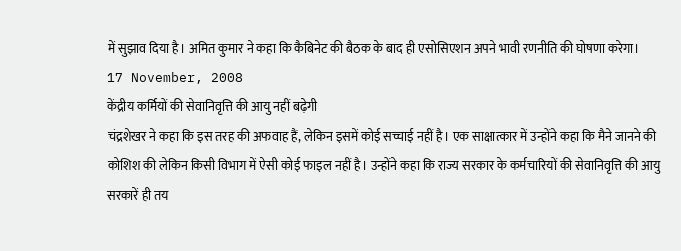में सुझाव दिया है। अमित कुमार ने कहा कि कैबिनेट की बैठक के बाद ही एसोसिएशन अपने भावी रणनीति की घोषणा करेगा।
17 November, 2008
केंद्रीय कर्मियों की सेवानिवृत्ति की आयु नहीं बढ़ेगी
चंद्रशेखर ने कहा कि इस तरह की अफवाह हैं, लेकिन इसमें कोई सच्चाई नहीं है। एक साक्षात्कार में उन्होंने कहा कि मैने जानने की कोशिश की लेकिन किसी विभाग में ऐसी कोई फाइल नहीं है। उन्होंने कहा कि राज्य सरकार के कर्मचारियों की सेवानिवृत्ति की आयु सरकारें ही तय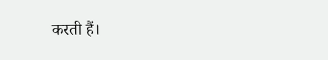करती हैं।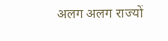अलग अलग राज्यों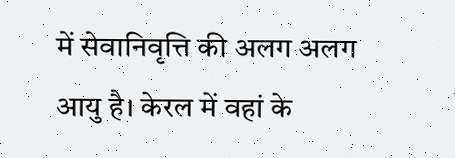में सेवानिवृत्ति की अलग अलग आयु है। केरल में वहां के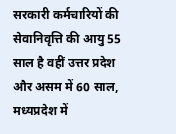सरकारी कर्मचारियों की सेवानिवृत्ति की आयु 55 साल है वहीं उत्तर प्रदेश और असम में 60 साल, मध्यप्रदेश में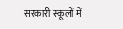सरकारी स्कूलों में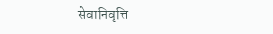सेवानिवृत्ति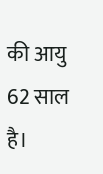की आयु 62 साल है।